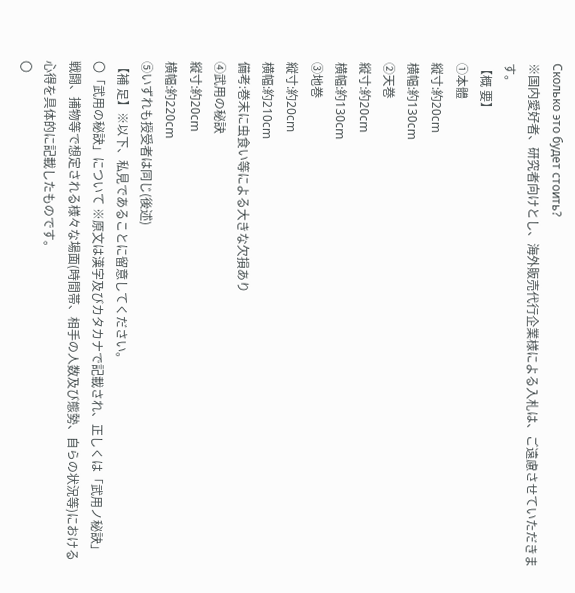Сколько это будет стоить?
※国内愛好者、研究者向けとし、海外販売代行企業様による入札は、ご遠慮させていただきます。
【概 要】
①本體
縦寸:約20cm
横幅:約130cm
②天巻
縦寸:約20cm
横幅:約130cm
③地巻
縦寸:約20cm
横幅:約210cm
備考:巻末に虫食い等による大きな欠損あり
④武用の秘訣
縦寸:約20cm
横幅:約220cm
⑤いずれも授受者は同じ(後述)
【補 足】※以下、私見であることに留意してください。
〇「武用の秘訣」について ※原文は漢字及びカタカナで記載され、正しくは「武用ノ秘訣」
戦闘、捕物等で想定される様々な場面(時間帯、相手の人数及び態勢、自らの状況等)における心得を具体的に記載したものです。
〇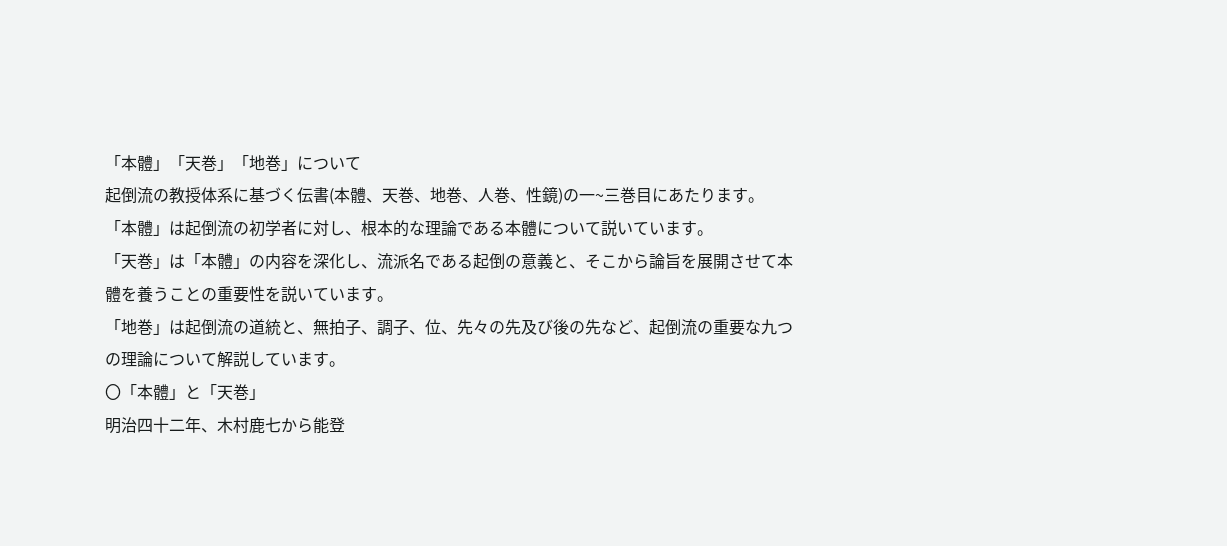「本體」「天巻」「地巻」について
起倒流の教授体系に基づく伝書(本體、天巻、地巻、人巻、性鏡)の一~三巻目にあたります。
「本體」は起倒流の初学者に対し、根本的な理論である本體について説いています。
「天巻」は「本體」の内容を深化し、流派名である起倒の意義と、そこから論旨を展開させて本體を養うことの重要性を説いています。
「地巻」は起倒流の道統と、無拍子、調子、位、先々の先及び後の先など、起倒流の重要な九つの理論について解説しています。
〇「本體」と「天巻」
明治四十二年、木村鹿七から能登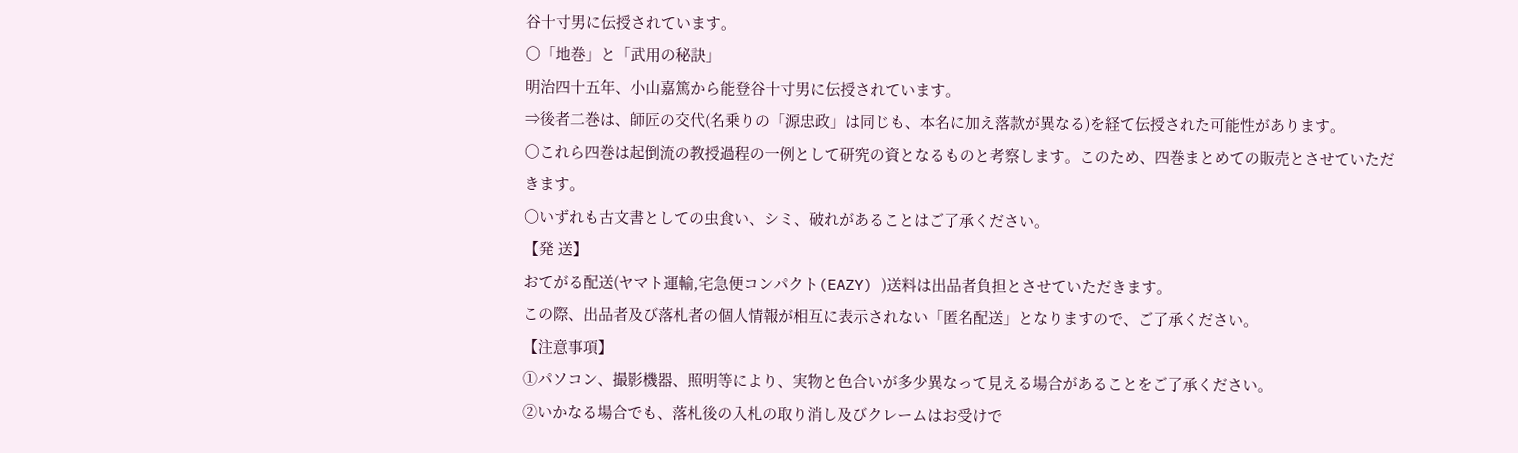谷十寸男に伝授されています。
〇「地巻」と「武用の秘訣」
明治四十五年、小山嘉篤から能登谷十寸男に伝授されています。
⇒後者二巻は、師匠の交代(名乗りの「源忠政」は同じも、本名に加え落款が異なる)を経て伝授された可能性があります。
〇これら四巻は起倒流の教授過程の一例として研究の資となるものと考察します。このため、四巻まとめての販売とさせていただきます。
〇いずれも古文書としての虫食い、シミ、破れがあることはご了承ください。
【発 送】
おてがる配送(ヤマト運輸,宅急便コンパクト(EAZY) )送料は出品者負担とさせていただきます。
この際、出品者及び落札者の個人情報が相互に表示されない「匿名配送」となりますので、ご了承ください。
【注意事項】
①パソコン、撮影機器、照明等により、実物と色合いが多少異なって見える場合があることをご了承ください。
②いかなる場合でも、落札後の入札の取り消し及びクレームはお受けで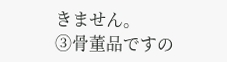きません。
③骨董品ですの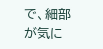で、細部が気に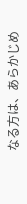なる方は、あらかじめ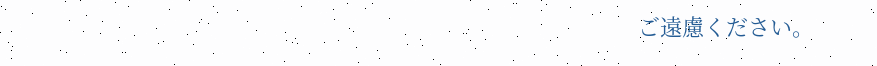ご遠慮ください。